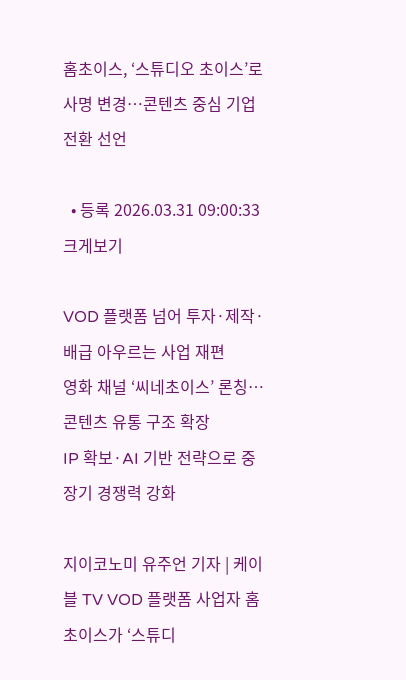홈초이스, ‘스튜디오 초이스’로 사명 변경…콘텐츠 중심 기업 전환 선언

  • 등록 2026.03.31 09:00:33
크게보기

VOD 플랫폼 넘어 투자·제작·배급 아우르는 사업 재편
영화 채널 ‘씨네초이스’ 론칭…콘텐츠 유통 구조 확장
IP 확보·AI 기반 전략으로 중장기 경쟁력 강화

지이코노미 유주언 기자 | 케이블 TV VOD 플랫폼 사업자 홈초이스가 ‘스튜디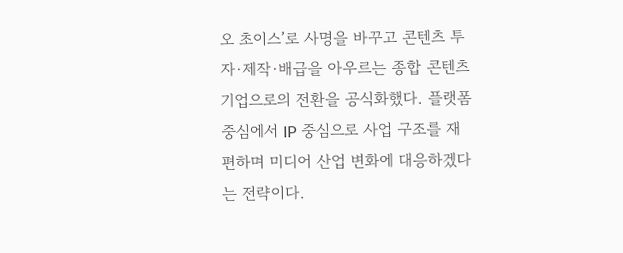오 초이스’로 사명을 바꾸고 콘텐츠 투자·제작·배급을 아우르는 종합 콘텐츠 기업으로의 전환을 공식화했다. 플랫폼 중심에서 IP 중심으로 사업 구조를 재편하며 미디어 산업 변화에 대응하겠다는 전략이다.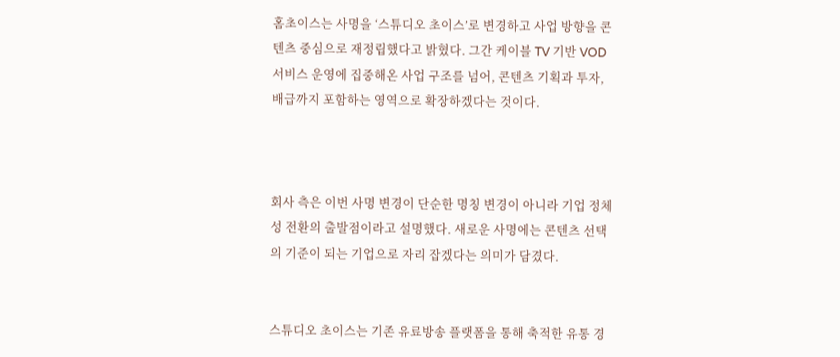홈초이스는 사명을 ‘스튜디오 초이스’로 변경하고 사업 방향을 콘텐츠 중심으로 재정립했다고 밝혔다. 그간 케이블 TV 기반 VOD 서비스 운영에 집중해온 사업 구조를 넘어, 콘텐츠 기획과 투자, 배급까지 포함하는 영역으로 확장하겠다는 것이다.



회사 측은 이번 사명 변경이 단순한 명칭 변경이 아니라 기업 정체성 전환의 출발점이라고 설명했다. 새로운 사명에는 콘텐츠 선택의 기준이 되는 기업으로 자리 잡겠다는 의미가 담겼다.


스튜디오 초이스는 기존 유료방송 플랫폼을 통해 축적한 유통 경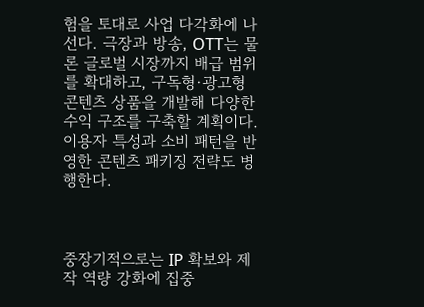험을 토대로 사업 다각화에 나선다. 극장과 방송, OTT는 물론 글로벌 시장까지 배급 범위를 확대하고, 구독형·광고형 콘텐츠 상품을 개발해 다양한 수익 구조를 구축할 계획이다. 이용자 특성과 소비 패턴을 반영한 콘텐츠 패키징 전략도 병행한다.



중장기적으로는 IP 확보와 제작 역량 강화에 집중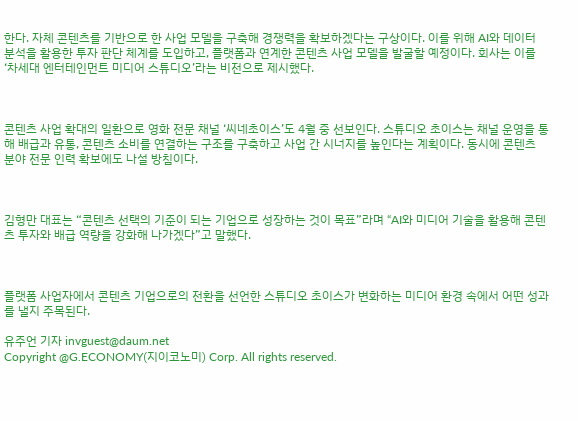한다. 자체 콘텐츠를 기반으로 한 사업 모델을 구축해 경쟁력을 확보하겠다는 구상이다. 이를 위해 AI와 데이터 분석을 활용한 투자 판단 체계를 도입하고, 플랫폼과 연계한 콘텐츠 사업 모델을 발굴할 예정이다. 회사는 이를 ‘차세대 엔터테인먼트 미디어 스튜디오’라는 비전으로 제시했다.



콘텐츠 사업 확대의 일환으로 영화 전문 채널 ‘씨네초이스’도 4월 중 선보인다. 스튜디오 초이스는 채널 운영을 통해 배급과 유통, 콘텐츠 소비를 연결하는 구조를 구축하고 사업 간 시너지를 높인다는 계획이다. 동시에 콘텐츠 분야 전문 인력 확보에도 나설 방침이다.



김형만 대표는 “콘텐츠 선택의 기준이 되는 기업으로 성장하는 것이 목표”라며 “AI와 미디어 기술을 활용해 콘텐츠 투자와 배급 역량을 강화해 나가겠다”고 말했다.



플랫폼 사업자에서 콘텐츠 기업으로의 전환을 선언한 스튜디오 초이스가 변화하는 미디어 환경 속에서 어떤 성과를 낼지 주목된다.

유주언 기자 invguest@daum.net
Copyright @G.ECONOMY(지이코노미) Corp. All rights reserved.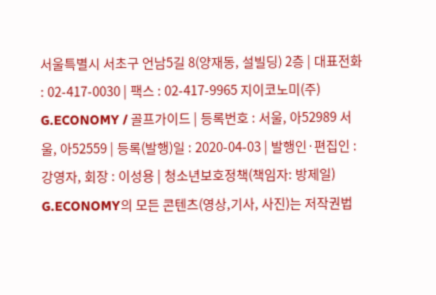서울특별시 서초구 언남5길 8(양재동, 설빌딩) 2층 | 대표전화 : 02-417-0030 | 팩스 : 02-417-9965 지이코노미(주) G.ECONOMY / 골프가이드 | 등록번호 : 서울, 아52989 서울, 아52559 | 등록(발행)일 : 2020-04-03 | 발행인·편집인 : 강영자, 회장 : 이성용 | 청소년보호정책(책임자: 방제일) G.ECONOMY의 모든 콘텐츠(영상,기사, 사진)는 저작권법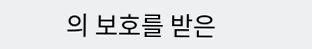의 보호를 받은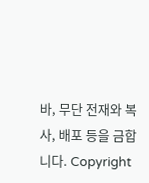바, 무단 전재와 복사, 배포 등을 금합니다. Copyright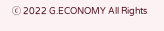ⓒ 2022 G.ECONOMY All Rights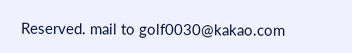Reserved. mail to golf0030@kakao.com